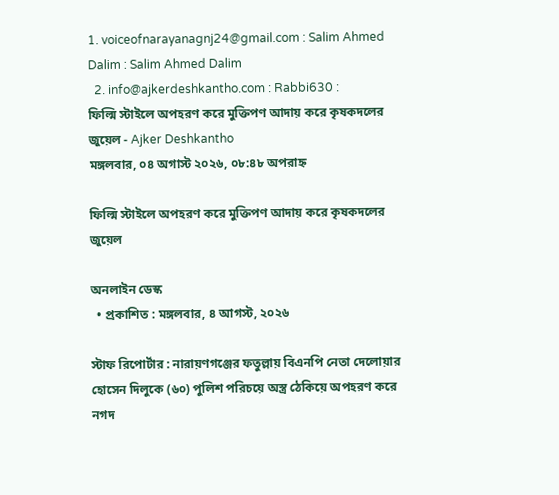1. voiceofnarayanagnj24@gmail.com : Salim Ahmed Dalim : Salim Ahmed Dalim
  2. info@ajkerdeshkantho.com : Rabbi630 :
ফিল্মি স্টাইলে অপহরণ করে মুক্তিপণ আদায় করে কৃষকদলের জুয়েল - Ajker Deshkantho
মঙ্গলবার, ০৪ অগাস্ট ২০২৬, ০৮:৪৮ অপরাহ্ন

ফিল্মি স্টাইলে অপহরণ করে মুক্তিপণ আদায় করে কৃষকদলের জুয়েল

অনলাইন ডেস্ক
  • প্রকাশিত : মঙ্গলবার, ৪ আগস্ট, ২০২৬

স্টাফ রিপোর্টার : নারায়ণগঞ্জের ফতুল্লায় বিএনপি নেতা দেলোয়ার হোসেন দিলুকে (৬০) পুলিশ পরিচয়ে অস্ত্র ঠেকিয়ে অপহরণ করে নগদ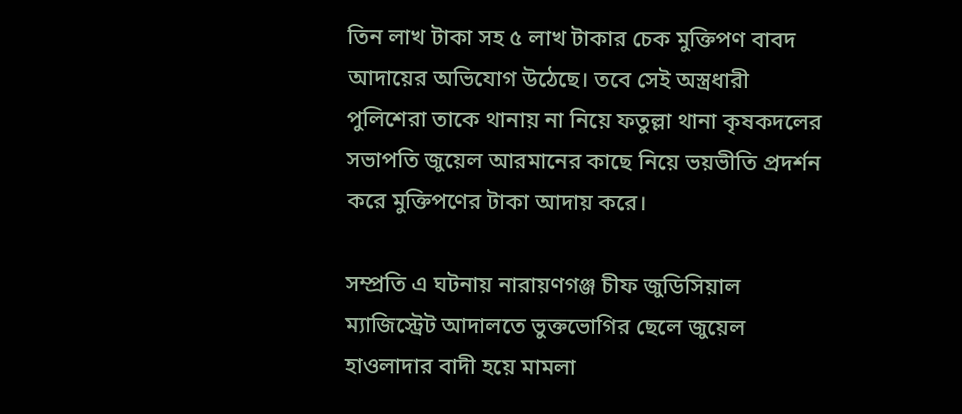তিন লাখ টাকা সহ ৫ লাখ টাকার চেক মুক্তিপণ বাবদ আদায়ের অভিযোগ উঠেছে। তবে সেই অস্ত্রধারী পুলিশেরা তাকে থানায় না নিয়ে ফতুল্লা থানা কৃষকদলের সভাপতি জুয়েল আরমানের কাছে নিয়ে ভয়ভীতি প্রদর্শন করে মুক্তিপণের টাকা আদায় করে।

সম্প্রতি এ ঘটনায় নারায়ণগঞ্জ চীফ জুডিসিয়াল ম্যাজিস্ট্রেট আদালতে ভুক্তভোগির ছেলে জুয়েল হাওলাদার বাদী হয়ে মামলা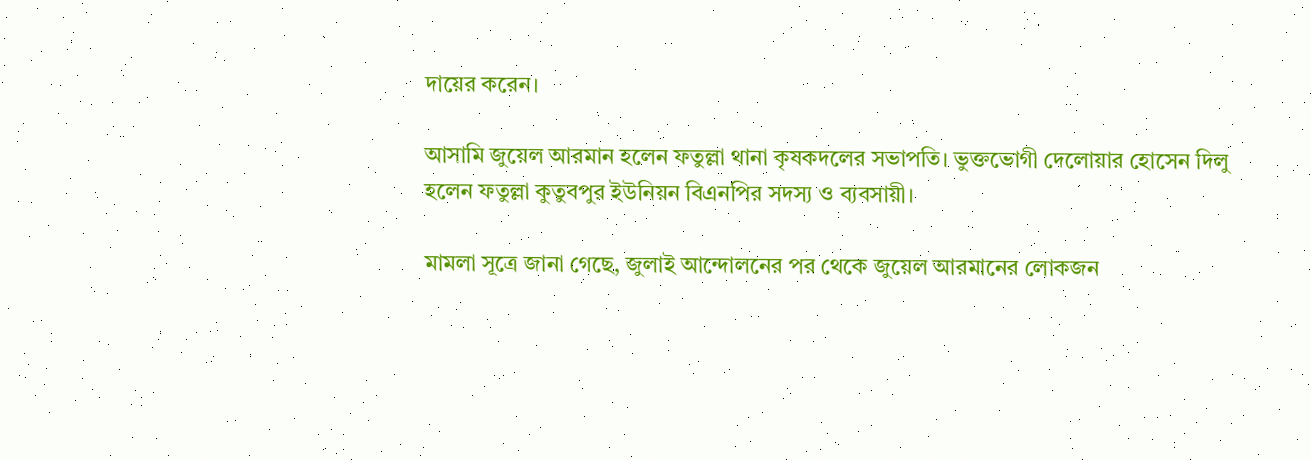দায়ের করেন।

আসামি জুয়েল আরমান হলেন ফতুল্লা থানা কৃষকদলের সভাপতি। ভুক্তভোগী দেলোয়ার হোসেন দিলু হলেন ফতুল্লা কুতুবপুর ইউনিয়ন বিএনপির সদস্য ও ব্যবসায়ী।

মামলা সূত্রে জানা গেছে, জুলাই আন্দোলনের পর থেকে জুয়েল আরমানের লোকজন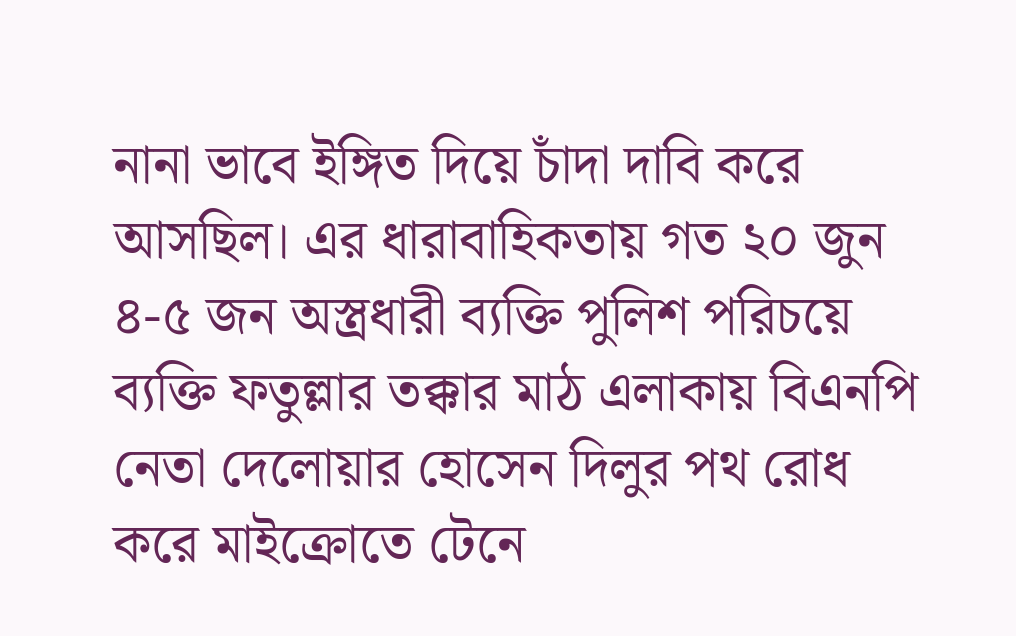নানা ভাবে ইঙ্গিত দিয়ে চাঁদা দাবি করে আসছিল। এর ধারাবাহিকতায় গত ২০ জুন ৪-৫ জন অস্ত্রধারী ব্যক্তি পুলিশ পরিচয়ে ব্যক্তি ফতুল্লার তক্কার মাঠ এলাকায় বিএনপি নেতা দেলোয়ার হোসেন দিলুর পথ রোধ করে মাইক্রোতে টেনে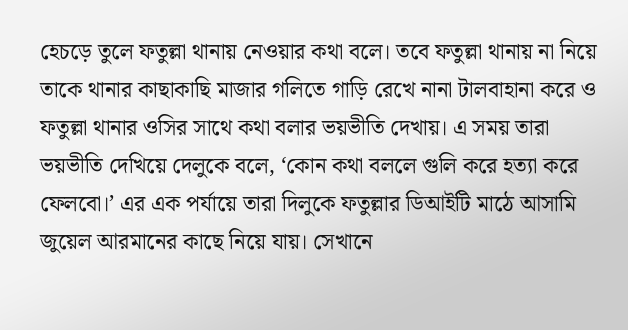হেচড়ে তুলে ফতুল্লা থানায় নেওয়ার কথা বলে। তবে ফতুল্লা থানায় না নিয়ে তাকে থানার কাছাকাছি মাজার গলিতে গাড়ি রেখে নানা টালবাহানা করে ও ফতুল্লা থানার ওসির সাথে কথা বলার ভয়ভীতি দেখায়। এ সময় তারা ভয়ভীতি দেখিয়ে দেলুকে বলে, ‘কোন কথা বললে গুলি করে হত্যা করে ফেলবো।’ এর এক পর্যায়ে তারা দিলুকে ফতুল্লার ডিআইটি মাঠে আসামি জুয়েল আরমানের কাছে নিয়ে যায়। সেখানে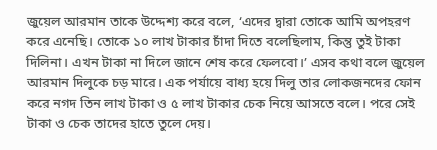জুয়েল আরমান তাকে উদ্দেশ্য করে বলে, ‘এদের দ্বারা তোকে আমি অপহরণ করে এনেছি। তোকে ১০ লাখ টাকার চাঁদা দিতে বলেছিলাম, কিন্তু তুই টাকা দিলিনা। এখন টাকা না দিলে জানে শেষ করে ফেলবো।’ এসব কথা বলে জুয়েল আরমান দিলুকে চড় মারে। এক পর্যায়ে বাধ্য হয়ে দিলু তার লোকজনদের ফোন করে নগদ তিন লাখ টাকা ও ৫ লাখ টাকার চেক নিয়ে আসতে বলে। পরে সেই টাকা ও চেক তাদের হাতে তুলে দেয়।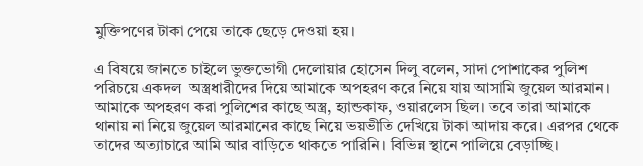মুক্তিপণের টাকা পেয়ে তাকে ছেড়ে দেওয়া হয়।

এ বিষয়ে জানতে চাইলে ভুক্তভোগী দেলোয়ার হোসেন দিলু বলেন, সাদা পোশাকের পুলিশ পরিচয়ে একদল  অস্ত্রধারীদের দিয়ে আমাকে অপহরণ করে নিয়ে যায় আসামি জুয়েল আরমান। আমাকে অপহরণ করা পুলিশের কাছে অস্ত্র, হ্যান্ডকাফ, ওয়ারলেস ছিল। তবে তারা আমাকে থানায় না নিয়ে জুয়েল আরমানের কাছে নিয়ে ভয়ভীতি দেখিয়ে টাকা আদায় করে। এরপর থেকে তাদের অত্যাচারে আমি আর বাড়িতে থাকতে পারিনি। বিভিন্ন স্থানে পালিয়ে বেড়াচ্ছি।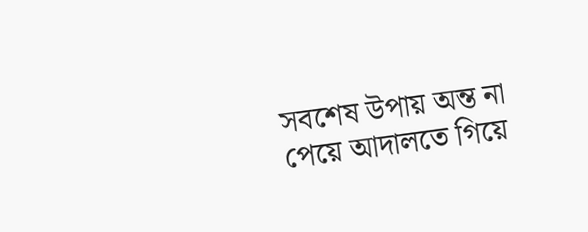সবশেষ উপায় অন্ত না পেয়ে আদালতে গিয়ে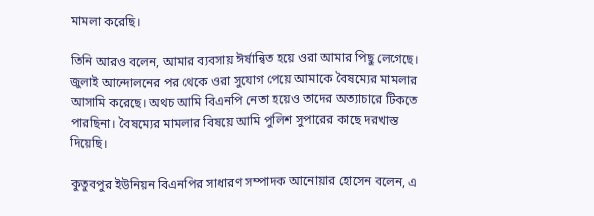মামলা করেছি।

তিনি আরও বলেন, আমার ব্যবসায় ঈর্ষান্বিত হয়ে ওরা আমার পিছু লেগেছে। জুলাই আন্দোলনের পর থেকে ওরা সুযোগ পেয়ে আমাকে বৈষম্যের মামলার আসামি করেছে। অথচ আমি বিএনপি নেতা হয়েও তাদের অত্যাচারে টিকতে পারছিনা। বৈষম্যের মামলার বিষয়ে আমি পুলিশ সুপারের কাছে দরখাস্ত দিয়েছি।

কুতুবপুর ইউনিয়ন বিএনপির সাধারণ সম্পাদক আনোয়ার হোসেন বলেন, এ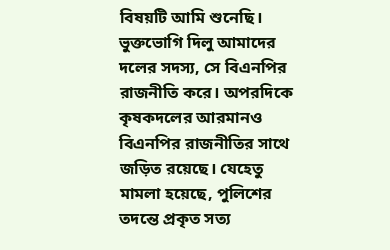বিষয়টি আমি শুনেছি। ভুক্তভোগি দিলু আমাদের দলের সদস্য, সে বিএনপির রাজনীতি করে। অপরদিকে কৃষকদলের আরমানও বিএনপির রাজনীতির সাথে জড়িত রয়েছে। যেহেতু মামলা হয়েছে, পুলিশের তদন্তে প্রকৃত সত্য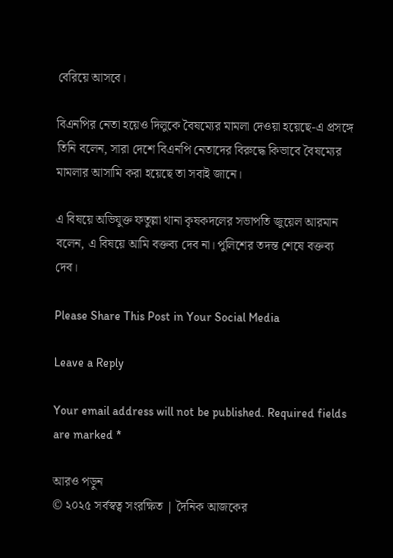বেরিয়ে আসবে।

বিএনপির নেতা হয়েও দিলুকে বৈষম্যের মামলা দেওয়া হয়েছে-এ প্রসঙ্গে তিনি বলেন, সারা দেশে বিএনপি নেতাদের বিরুদ্ধে কিভাবে বৈষম্যের মামলার আসামি করা হয়েছে তা সবাই জানে।

এ বিষয়ে অভিযুক্ত ফতুল্লা থানা কৃষকদলের সভাপতি জুয়েল আরমান বলেন, এ বিষয়ে আমি বক্তব্য দেব না। পুলিশের তদন্ত শেষে বক্তব্য দেব।

Please Share This Post in Your Social Media

Leave a Reply

Your email address will not be published. Required fields are marked *

আরও পড়ুন
© ২০২৫ সর্বস্বত্ব সংরক্ষিত | দৈনিক আজকের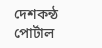দেশকন্ঠ
পোর্টাল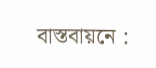বাস্তবায়নে :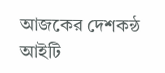আজকের দেশকন্ঠ আইটি